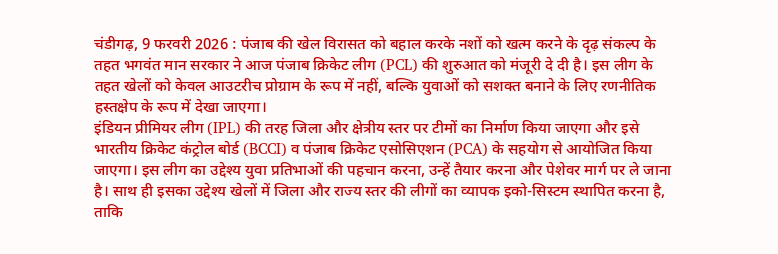चंडीगढ़, 9 फरवरी 2026 : पंजाब की खेल विरासत को बहाल करके नशों को खत्म करने के दृढ़ संकल्प के तहत भगवंत मान सरकार ने आज पंजाब क्रिकेट लीग (PCL) की शुरुआत को मंजूरी दे दी है। इस लीग के तहत खेलों को केवल आउटरीच प्रोग्राम के रूप में नहीं, बल्कि युवाओं को सशक्त बनाने के लिए रणनीतिक हस्तक्षेप के रूप में देखा जाएगा।
इंडियन प्रीमियर लीग (IPL) की तरह जिला और क्षेत्रीय स्तर पर टीमों का निर्माण किया जाएगा और इसे भारतीय क्रिकेट कंट्रोल बोर्ड (BCCI) व पंजाब क्रिकेट एसोसिएशन (PCA) के सहयोग से आयोजित किया जाएगा। इस लीग का उद्देश्य युवा प्रतिभाओं की पहचान करना, उन्हें तैयार करना और पेशेवर मार्ग पर ले जाना है। साथ ही इसका उद्देश्य खेलों में जिला और राज्य स्तर की लीगों का व्यापक इको-सिस्टम स्थापित करना है, ताकि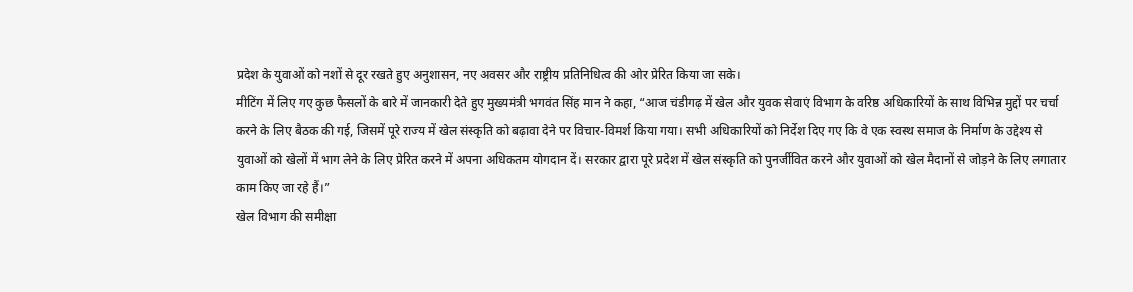प्रदेश के युवाओं को नशों से दूर रखते हुए अनुशासन, नए अवसर और राष्ट्रीय प्रतिनिधित्व की ओर प्रेरित किया जा सके।
मीटिंग में लिए गए कुछ फैसलों के बारे में जानकारी देते हुए मुख्यमंत्री भगवंत सिंह मान ने कहा, “आज चंडीगढ़ में खेल और युवक सेवाएं विभाग के वरिष्ठ अधिकारियों के साथ विभिन्न मुद्दों पर चर्चा करने के लिए बैठक की गई, जिसमें पूरे राज्य में खेल संस्कृति को बढ़ावा देने पर विचार-विमर्श किया गया। सभी अधिकारियों को निर्देश दिए गए कि वे एक स्वस्थ समाज के निर्माण के उद्देश्य से युवाओं को खेलों में भाग लेने के लिए प्रेरित करने में अपना अधिकतम योगदान दें। सरकार द्वारा पूरे प्रदेश में खेल संस्कृति को पुनर्जीवित करने और युवाओं को खेल मैदानों से जोड़ने के लिए लगातार काम किए जा रहे हैं।”
खेल विभाग की समीक्षा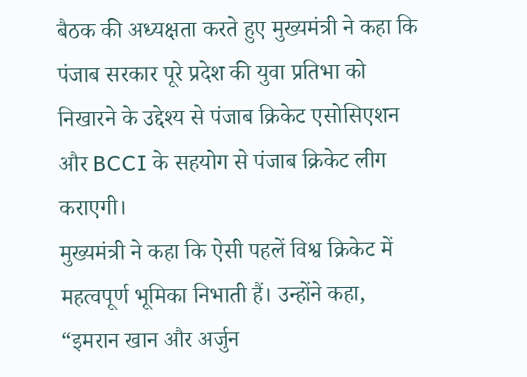बैठक की अध्यक्षता करते हुए मुख्यमंत्री ने कहा कि पंजाब सरकार पूरे प्रदेश की युवा प्रतिभा को निखारने के उद्देश्य से पंजाब क्रिकेट एसोसिएशन और BCCI के सहयोग से पंजाब क्रिकेट लीग कराएगी।
मुख्यमंत्री ने कहा कि ऐसी पहलें विश्व क्रिकेट में महत्वपूर्ण भूमिका निभाती हैं। उन्होंने कहा, “इमरान खान और अर्जुन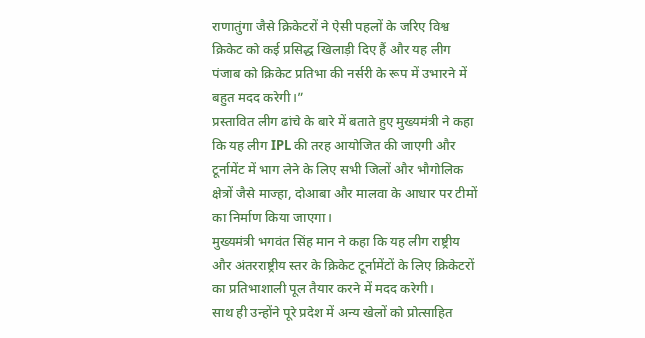राणातुंगा जैसे क्रिकेटरों ने ऐसी पहलों के जरिए विश्व क्रिकेट को कई प्रसिद्ध खिलाड़ी दिए हैं और यह लीग पंजाब को क्रिकेट प्रतिभा की नर्सरी के रूप में उभारने में बहुत मदद करेगी।”
प्रस्तावित लीग ढांचे के बारे में बताते हुए मुख्यमंत्री ने कहा कि यह लीग IPL की तरह आयोजित की जाएगी और टूर्नामेंट में भाग लेने के लिए सभी जिलों और भौगोलिक क्षेत्रों जैसे माज्हा, दोआबा और मालवा के आधार पर टीमों का निर्माण किया जाएगा।
मुख्यमंत्री भगवंत सिंह मान ने कहा कि यह लीग राष्ट्रीय और अंतरराष्ट्रीय स्तर के क्रिकेट टूर्नामेंटों के लिए क्रिकेटरों का प्रतिभाशाली पूल तैयार करने में मदद करेगी।
साथ ही उन्होंने पूरे प्रदेश में अन्य खेलों को प्रोत्साहित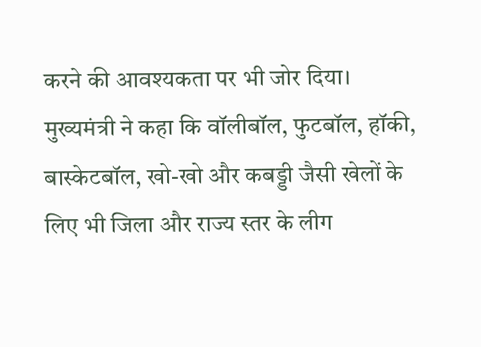करने की आवश्यकता पर भी जोर दिया। मुख्यमंत्री ने कहा कि वॉलीबॉल, फुटबॉल, हॉकी, बास्केटबॉल, खो-खो और कबड्डी जैसी खेलों के लिए भी जिला और राज्य स्तर के लीग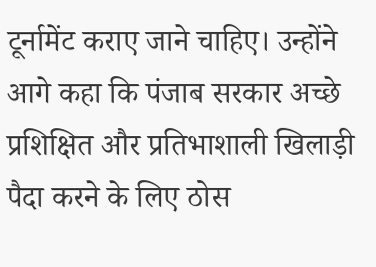टूर्नामेंट कराए जाने चाहिए। उन्होंने आगे कहा कि पंजाब सरकार अच्छे प्रशिक्षित और प्रतिभाशाली खिलाड़ी पैदा करने के लिए ठोस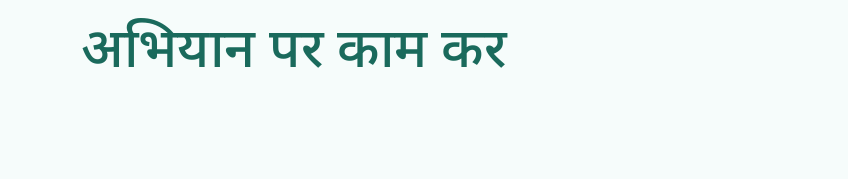अभियान पर काम कर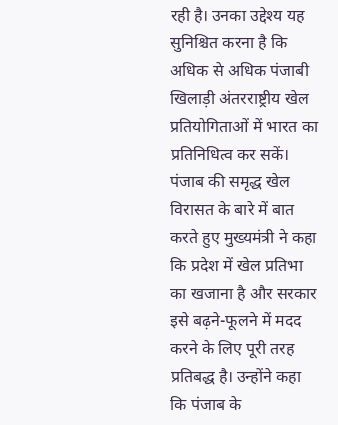रही है। उनका उद्देश्य यह सुनिश्चित करना है कि अधिक से अधिक पंजाबी खिलाड़ी अंतरराष्ट्रीय खेल प्रतियोगिताओं में भारत का प्रतिनिधित्व कर सकें।
पंजाब की समृद्ध खेल विरासत के बारे में बात करते हुए मुख्यमंत्री ने कहा कि प्रदेश में खेल प्रतिभा का खजाना है और सरकार इसे बढ़ने-फूलने में मदद करने के लिए पूरी तरह प्रतिबद्ध है। उन्होंने कहा कि पंजाब के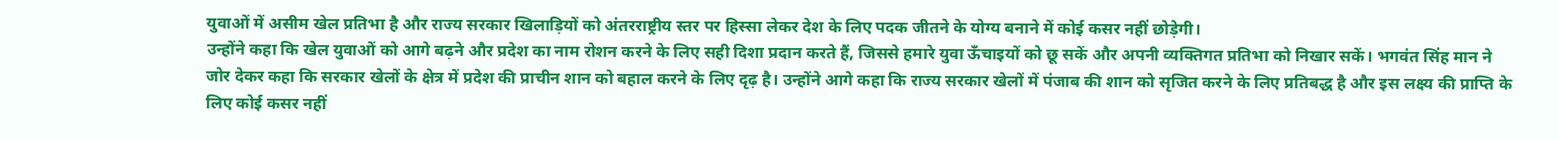युवाओं में असीम खेल प्रतिभा है और राज्य सरकार खिलाड़ियों को अंतरराष्ट्रीय स्तर पर हिस्सा लेकर देश के लिए पदक जीतने के योग्य बनाने में कोई कसर नहीं छोड़ेगी।
उन्होंने कहा कि खेल युवाओं को आगे बढ़ने और प्रदेश का नाम रोशन करने के लिए सही दिशा प्रदान करते हैं, जिससे हमारे युवा ऊँचाइयों को छू सकें और अपनी व्यक्तिगत प्रतिभा को निखार सकें। भगवंत सिंह मान ने जोर देकर कहा कि सरकार खेलों के क्षेत्र में प्रदेश की प्राचीन शान को बहाल करने के लिए दृढ़ है। उन्होंने आगे कहा कि राज्य सरकार खेलों में पंजाब की शान को सृजित करने के लिए प्रतिबद्ध है और इस लक्ष्य की प्राप्ति के लिए कोई कसर नहीं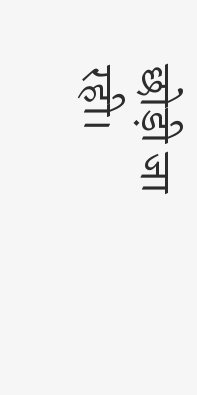छोड़ी जा रही।